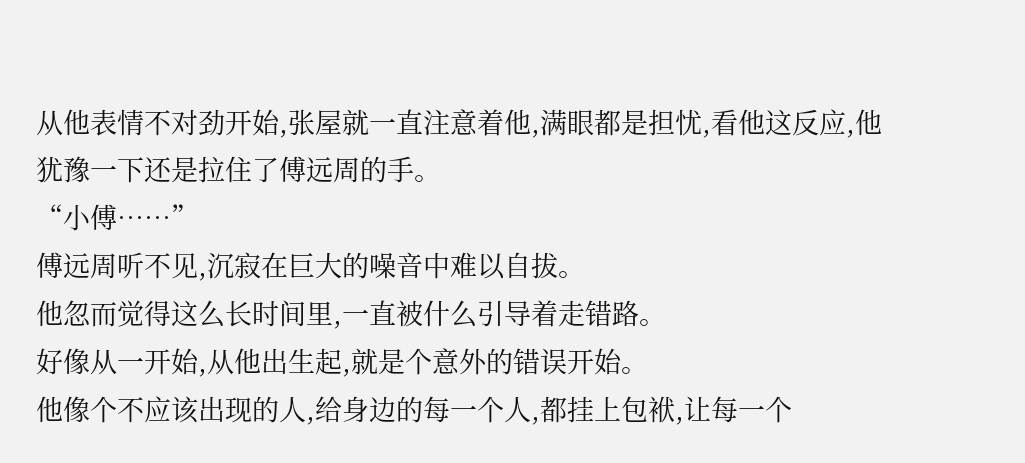从他表情不对劲开始,张屋就一直注意着他,满眼都是担忧,看他这反应,他犹豫一下还是拉住了傅远周的手。
“小傅……”
傅远周听不见,沉寂在巨大的噪音中难以自拔。
他忽而觉得这么长时间里,一直被什么引导着走错路。
好像从一开始,从他出生起,就是个意外的错误开始。
他像个不应该出现的人,给身边的每一个人,都挂上包袱,让每一个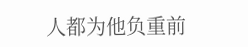人都为他负重前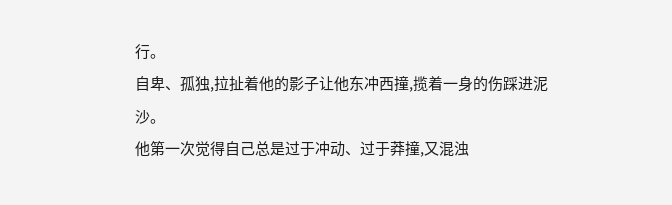行。
自卑、孤独,拉扯着他的影子让他东冲西撞,揽着一身的伤踩进泥沙。
他第一次觉得自己总是过于冲动、过于莽撞,又混浊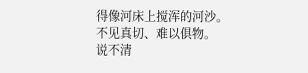得像河床上搅浑的河沙。
不见真切、难以俱物。
说不清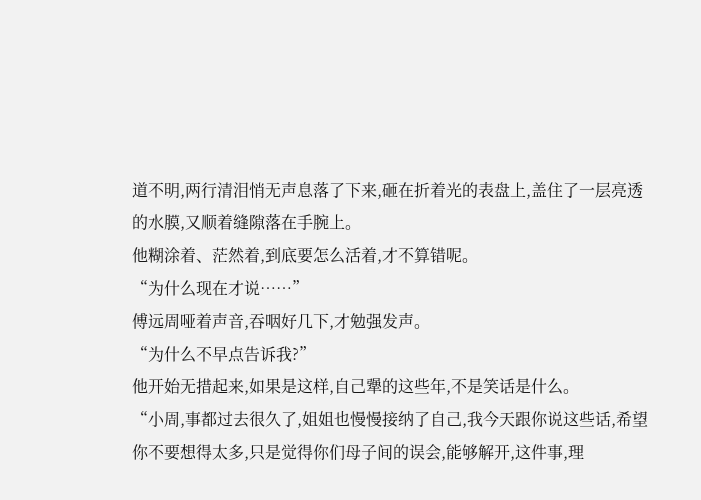道不明,两行清泪悄无声息落了下来,砸在折着光的表盘上,盖住了一层亮透的水膜,又顺着缝隙落在手腕上。
他糊涂着、茫然着,到底要怎么活着,才不算错呢。
“为什么现在才说……”
傅远周哑着声音,吞咽好几下,才勉强发声。
“为什么不早点告诉我?”
他开始无措起来,如果是这样,自己犟的这些年,不是笑话是什么。
“小周,事都过去很久了,姐姐也慢慢接纳了自己,我今天跟你说这些话,希望你不要想得太多,只是觉得你们母子间的误会,能够解开,这件事,理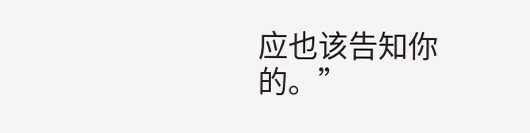应也该告知你的。”